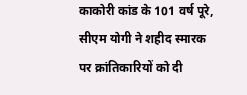काकोरी कांड के 101 वर्ष पूरे, सीएम योगी ने शहीद स्मारक पर क्रांतिकारियों को दी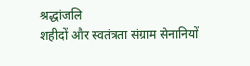श्रद्धांजलि
शहीदों और स्वतंत्रता संग्राम सेनानियों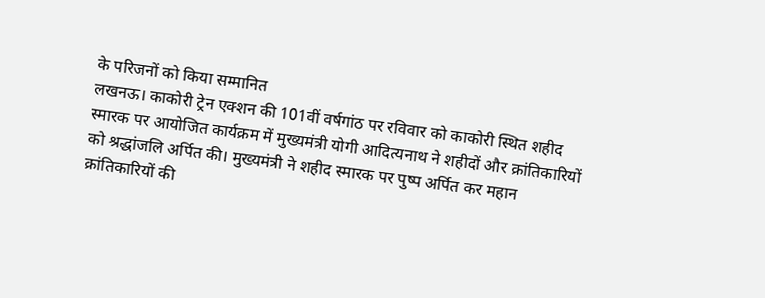के परिजनों को किया सम्मानित
लखनऊ। काकोरी ट्रेन एक्शन की 101वीं वर्षगांठ पर रविवार को काकोरी स्थित शहीद स्मारक पर आयोजित कार्यक्रम में मुख्यमंत्री योगी आदित्यनाथ ने शहीदों और क्रांतिकारियों को श्रद्धांजलि अर्पित की। मुख्यमंत्री ने शहीद स्मारक पर पुष्प अर्पित कर महान क्रांतिकारियों की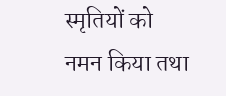स्मृतियों को नमन किया तथा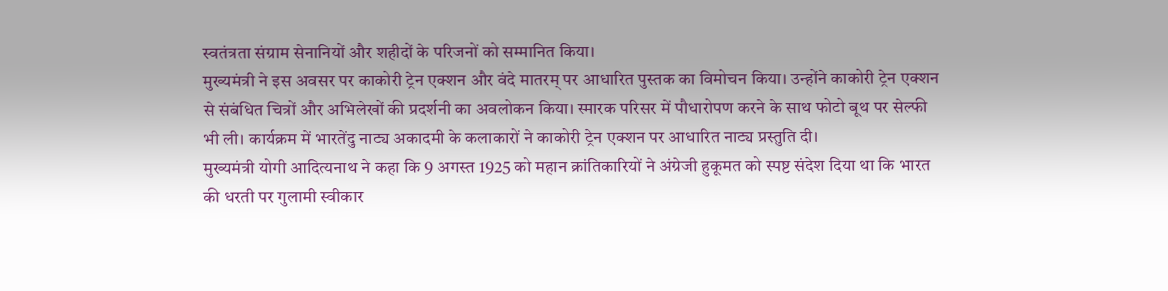स्वतंत्रता संग्राम सेनानियों और शहीदों के परिजनों को सम्मानित किया।
मुख्यमंत्री ने इस अवसर पर काकोरी ट्रेन एक्शन और वंदे मातरम् पर आधारित पुस्तक का विमोचन किया। उन्होंने काकोरी ट्रेन एक्शन से संबंधित चित्रों और अभिलेखों की प्रदर्शनी का अवलोकन किया। स्मारक परिसर में पौधारोपण करने के साथ फोटो बूथ पर सेल्फी भी ली। कार्यक्रम में भारतेंदु नाट्य अकादमी के कलाकारों ने काकोरी ट्रेन एक्शन पर आधारित नाट्य प्रस्तुति दी।
मुख्यमंत्री योगी आदित्यनाथ ने कहा कि 9 अगस्त 1925 को महान क्रांतिकारियों ने अंग्रेजी हुकूमत को स्पष्ट संदेश दिया था कि भारत की धरती पर गुलामी स्वीकार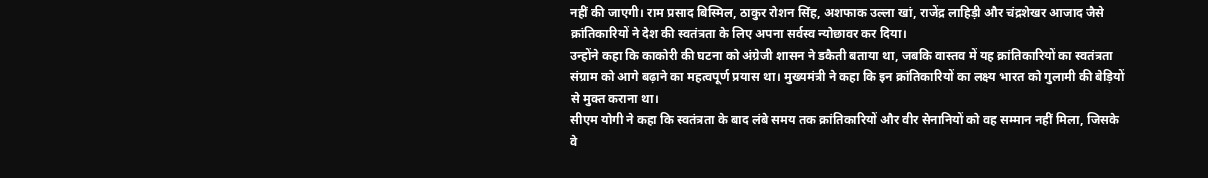नहीं की जाएगी। राम प्रसाद बिस्मिल, ठाकुर रोशन सिंह, अशफाक उल्ला खां, राजेंद्र लाहिड़ी और चंद्रशेखर आजाद जैसे क्रांतिकारियों ने देश की स्वतंत्रता के लिए अपना सर्वस्व न्योछावर कर दिया।
उन्होंने कहा कि काकोरी की घटना को अंग्रेजी शासन ने डकैती बताया था, जबकि वास्तव में यह क्रांतिकारियों का स्वतंत्रता संग्राम को आगे बढ़ाने का महत्वपूर्ण प्रयास था। मुख्यमंत्री ने कहा कि इन क्रांतिकारियों का लक्ष्य भारत को गुलामी की बेड़ियों से मुक्त कराना था।
सीएम योगी ने कहा कि स्वतंत्रता के बाद लंबे समय तक क्रांतिकारियों और वीर सेनानियों को वह सम्मान नहीं मिला, जिसके वे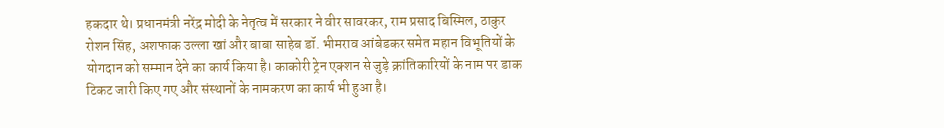हकदार थे। प्रधानमंत्री नरेंद्र मोदी के नेतृत्व में सरकार ने वीर सावरकर, राम प्रसाद बिस्मिल, ठाकुर रोशन सिंह, अशफाक उल्ला खां और बाबा साहेब डॉ. भीमराव आंबेडकर समेत महान विभूतियों के योगदान को सम्मान देने का कार्य किया है। काकोरी ट्रेन एक्शन से जुड़े क्रांतिकारियों के नाम पर डाक टिकट जारी किए गए और संस्थानों के नामकरण का कार्य भी हुआ है।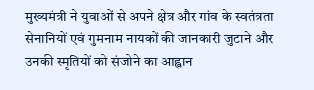मुख्यमंत्री ने युवाओं से अपने क्षेत्र और गांव के स्वतंत्रता सेनानियों एवं गुमनाम नायकों की जानकारी जुटाने और उनकी स्मृतियों को संजोने का आह्वान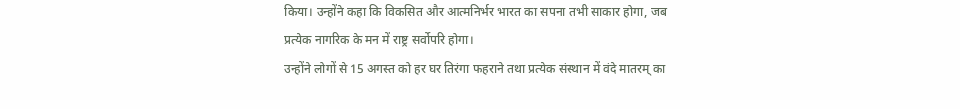किया। उन्होंने कहा कि विकसित और आत्मनिर्भर भारत का सपना तभी साकार होगा, जब प्रत्येक नागरिक के मन में राष्ट्र सर्वोपरि होगा।
उन्होंने लोगों से 15 अगस्त को हर घर तिरंगा फहराने तथा प्रत्येक संस्थान में वंदे मातरम् का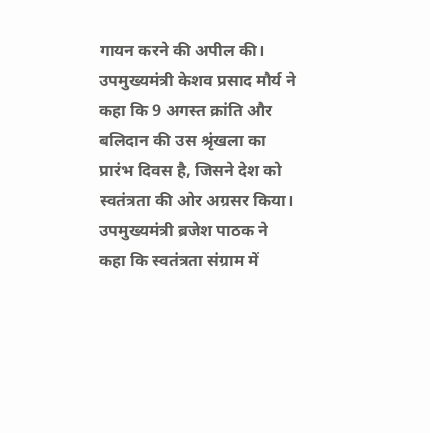गायन करने की अपील की।
उपमुख्यमंत्री केशव प्रसाद मौर्य ने कहा कि 9 अगस्त क्रांति और बलिदान की उस श्रृंखला का प्रारंभ दिवस है, जिसने देश को स्वतंत्रता की ओर अग्रसर किया। उपमुख्यमंत्री ब्रजेश पाठक ने कहा कि स्वतंत्रता संग्राम में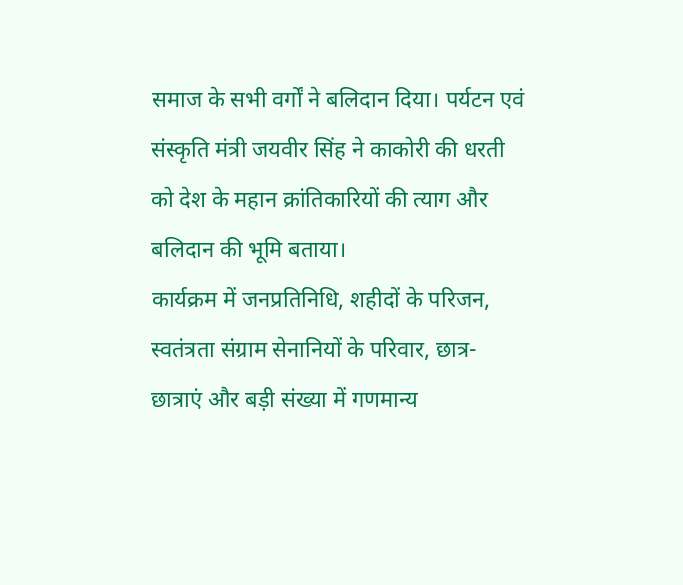समाज के सभी वर्गों ने बलिदान दिया। पर्यटन एवं संस्कृति मंत्री जयवीर सिंह ने काकोरी की धरती को देश के महान क्रांतिकारियों की त्याग और बलिदान की भूमि बताया।
कार्यक्रम में जनप्रतिनिधि, शहीदों के परिजन, स्वतंत्रता संग्राम सेनानियों के परिवार, छात्र-छात्राएं और बड़ी संख्या में गणमान्य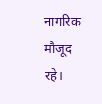नागरिक मौजूद रहे।